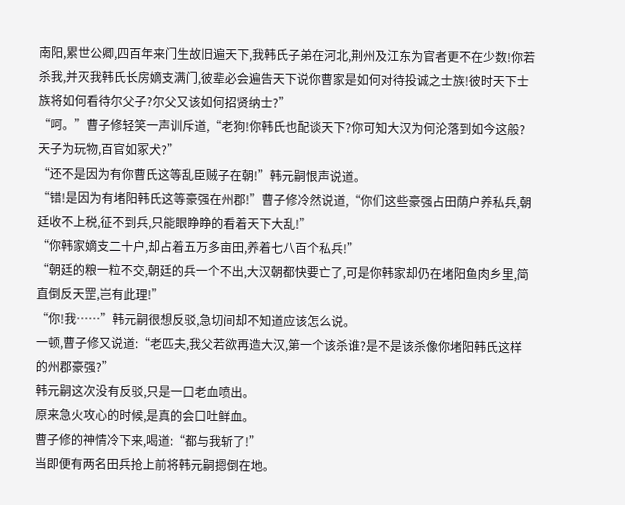南阳,累世公卿,四百年来门生故旧遍天下,我韩氏子弟在河北,荆州及江东为官者更不在少数!你若杀我,并灭我韩氏长房嫡支满门,彼辈必会遍告天下说你曹家是如何对待投诚之士族!彼时天下士族将如何看待尔父子?尔父又该如何招贤纳士?”
“呵。”曹子修轻笑一声训斥道,“老狗!你韩氏也配谈天下?你可知大汉为何沦落到如今这般?天子为玩物,百官如冢犬?”
“还不是因为有你曹氏这等乱臣贼子在朝!”韩元嗣恨声说道。
“错!是因为有堵阳韩氏这等豪强在州郡!”曹子修冷然说道,“你们这些豪强占田荫户养私兵,朝廷收不上税,征不到兵,只能眼睁睁的看着天下大乱!”
“你韩家嫡支二十户,却占着五万多亩田,养着七八百个私兵!”
“朝廷的粮一粒不交,朝廷的兵一个不出,大汉朝都快要亡了,可是你韩家却仍在堵阳鱼肉乡里,简直倒反天罡,岂有此理!”
“你!我……”韩元嗣很想反驳,急切间却不知道应该怎么说。
一顿,曹子修又说道:“老匹夫,我父若欲再造大汉,第一个该杀谁?是不是该杀像你堵阳韩氏这样的州郡豪强?”
韩元嗣这次没有反驳,只是一口老血喷出。
原来急火攻心的时候,是真的会口吐鲜血。
曹子修的神情冷下来,喝道:“都与我斩了!”
当即便有两名田兵抢上前将韩元嗣摁倒在地。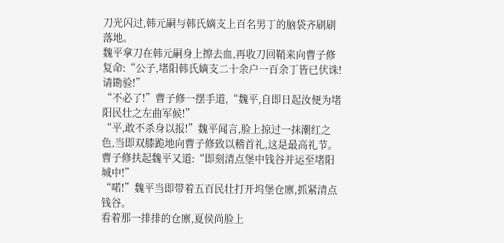刀光闪过,韩元嗣与韩氏嫡支上百名男丁的脑袋齐刷刷落地。
魏平拿刀在韩元嗣身上擦去血,再收刀回鞘来向曹子修复命:“公子,堵阳韩氏嫡支二十余户一百余丁皆已伏诛!请勘验!”
“不必了!”曹子修一摆手道,“魏平,自即日起汝便为堵阳民壮之左曲军候!”
“平,敢不杀身以报!”魏平闻言,脸上掠过一抹潮红之色,当即双膝跪地向曹子修致以稽首礼,这是最高礼节。
曹子修扶起魏平又道:“即刻清点堡中钱谷并运至堵阳城中!”
“喏!”魏平当即带着五百民壮打开坞堡仓廪,抓紧清点钱谷。
看着那一排排的仓廪,夏侯尚脸上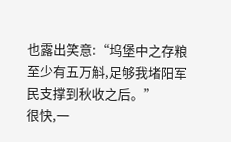也露出笑意:“坞堡中之存粮至少有五万斛,足够我堵阳军民支撑到秋收之后。”
很快,一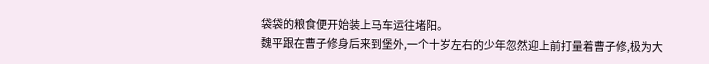袋袋的粮食便开始装上马车运往堵阳。
魏平跟在曹子修身后来到堡外,一个十岁左右的少年忽然迎上前打量着曹子修,极为大